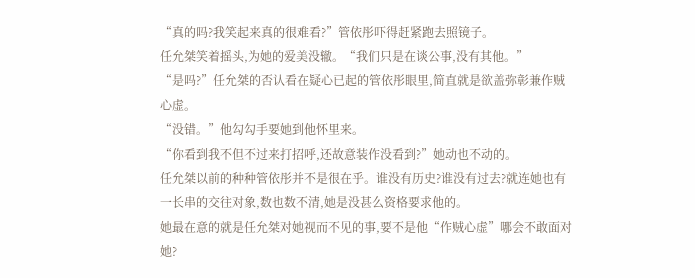“真的吗?我笑起来真的很难看?”管依彤吓得赶紧跑去照镜子。
任允桀笑着摇头,为她的爱美没辙。“我们只是在谈公事,没有其他。”
“是吗?”任允桀的否认看在疑心已起的管依彤眼里,简直就是欲盖弥彰兼作贼心虚。
“没错。”他勾勾手要她到他怀里来。
“你看到我不但不过来打招呼,还故意装作没看到?”她动也不动的。
任允桀以前的种种管依彤并不是很在乎。谁没有历史?谁没有过去?就连她也有一长串的交往对象,数也数不清,她是没甚么资格要求他的。
她最在意的就是任允桀对她视而不见的事,要不是他“作贼心虚”哪会不敢面对她?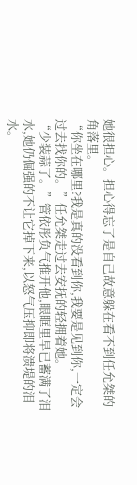她很担心。担心得忘了是自己故意躲在看不到任允桀的角落里。
“你坐在哪里?我是真的没看到你,我要是见到你,一定会过去找你的。”任允桀走过去安抚的轻拥着她。
“少装蒜了。”管依彤负气推开他,眼眶里早已蓄满了泪水,她仍倔强的不让它掉下来,以怒气压抑即将溃堤的泪水。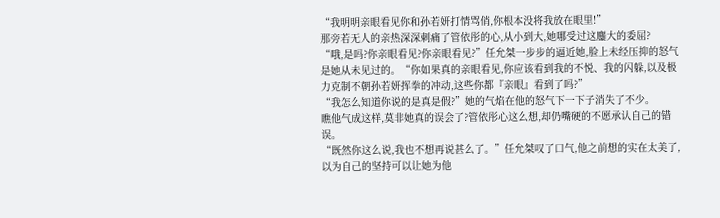“我明明亲眼看见你和孙若妍打情骂俏,你根本没将我放在眼里!”
那旁若无人的亲热深深刺痛了管依彤的心,从小到大,她哪受过这鏖大的委屈?
“哦,是吗?你亲眼看见?你亲眼看见?”任允桀一步步的逼近她,脸上未经压抑的怒气是她从未见过的。“你如果真的亲眼看见,你应该看到我的不悦、我的闪躲,以及极力克制不朝孙若妍挥拳的冲动,这些你都『亲眼』看到了吗?”
“我怎么知道你说的是真是假?”她的气焰在他的怒气下一下子消失了不少。
瞧他气成这样,莫非她真的误会了?管依彤心这么想,却仍嘴硬的不愿承认自己的错误。
“既然你这么说,我也不想再说甚么了。”任允桀叹了口气,他之前想的实在太美了,以为自己的坚持可以让她为他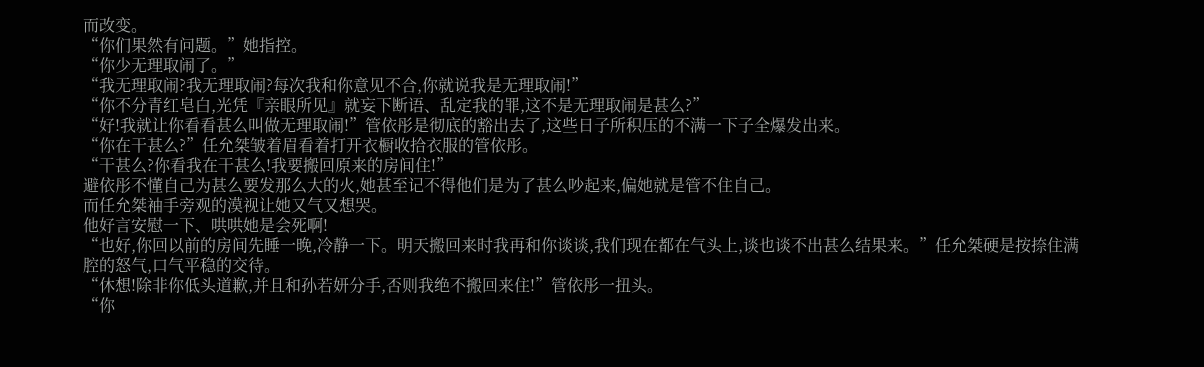而改变。
“你们果然有问题。”她指控。
“你少无理取闹了。”
“我无理取闹?我无理取闹?每次我和你意见不合,你就说我是无理取闹!”
“你不分青红皂白,光凭『亲眼所见』就妄下断语、乱定我的罪,这不是无理取闹是甚么?”
“好!我就让你看看甚么叫做无理取闹!”管依彤是彻底的豁出去了,这些日子所积压的不满一下子全爆发出来。
“你在干甚么?”任允桀皱着眉看着打开衣橱收拾衣服的管依彤。
“干甚么?你看我在干甚么!我要搬回原来的房间住!”
避依彤不懂自己为甚么要发那么大的火,她甚至记不得他们是为了甚么吵起来,偏她就是管不住自己。
而任允桀袖手旁观的漠视让她又气又想哭。
他好言安慰一下、哄哄她是会死啊!
“也好,你回以前的房间先睡一晚,冷静一下。明天搬回来时我再和你谈谈,我们现在都在气头上,谈也谈不出甚么结果来。”任允桀硬是按捺住满腔的怒气,口气平稳的交待。
“休想!除非你低头道歉,并且和孙若妍分手,否则我绝不搬回来住!”管依彤一扭头。
“你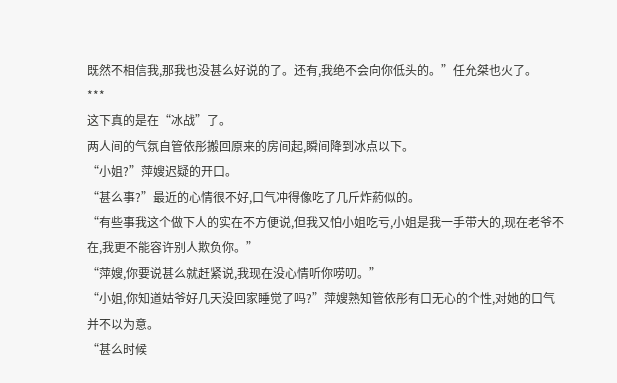既然不相信我,那我也没甚么好说的了。还有,我绝不会向你低头的。”任允桀也火了。
***
这下真的是在“冰战”了。
两人间的气氛自管依彤搬回原来的房间起,瞬间降到冰点以下。
“小姐?”萍嫂迟疑的开口。
“甚么事?”最近的心情很不好,口气冲得像吃了几斤炸葯似的。
“有些事我这个做下人的实在不方便说,但我又怕小姐吃亏,小姐是我一手带大的,现在老爷不在,我更不能容许别人欺负你。”
“萍嫂,你要说甚么就赶紧说,我现在没心情听你唠叨。”
“小姐,你知道姑爷好几天没回家睡觉了吗?”萍嫂熟知管依彤有口无心的个性,对她的口气并不以为意。
“甚么时候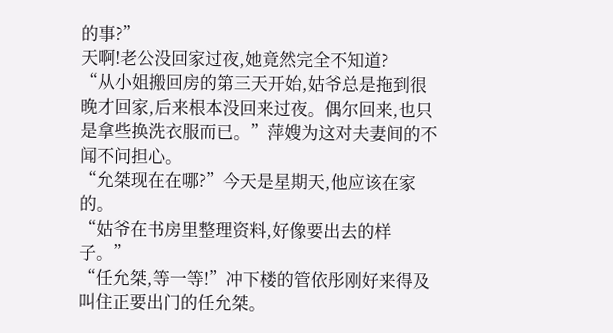的事?”
天啊!老公没回家过夜,她竟然完全不知道?
“从小姐搬回房的第三天开始,姑爷总是拖到很晚才回家,后来根本没回来过夜。偶尔回来,也只是拿些换洗衣服而已。”萍嫂为这对夫妻间的不闻不问担心。
“允桀现在在哪?”今天是星期天,他应该在家的。
“姑爷在书房里整理资料,好像要出去的样子。”
“任允桀,等一等!”冲下楼的管依彤刚好来得及叫住正要出门的任允桀。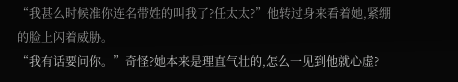“我甚么时候准你连名带姓的叫我了?任太太?”他转过身来看着她,紧绷的脸上闪着威胁。
“我有话要问你。”奇怪?她本来是理直气壮的,怎么一见到他就心虚?